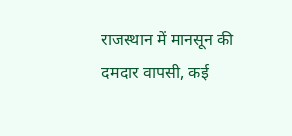राजस्थान में मानसून की दमदार वापसी, कई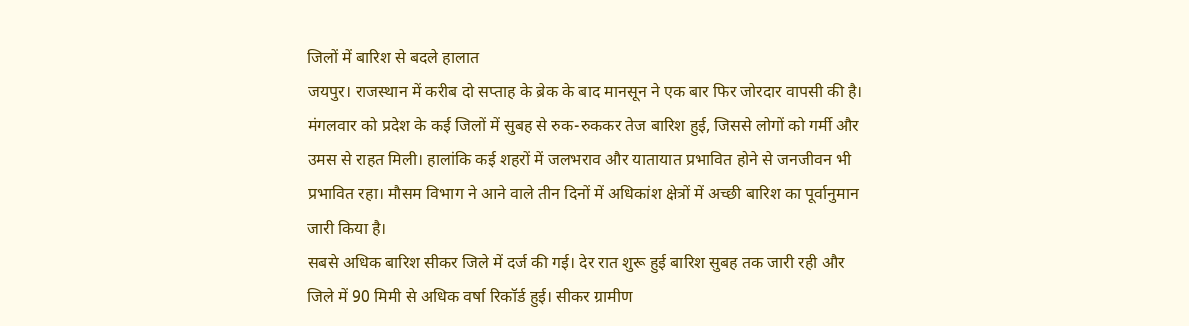जिलों में बारिश से बदले हालात
जयपुर। राजस्थान में करीब दो सप्ताह के ब्रेक के बाद मानसून ने एक बार फिर जोरदार वापसी की है। मंगलवार को प्रदेश के कई जिलों में सुबह से रुक-रुककर तेज बारिश हुई, जिससे लोगों को गर्मी और उमस से राहत मिली। हालांकि कई शहरों में जलभराव और यातायात प्रभावित होने से जनजीवन भी प्रभावित रहा। मौसम विभाग ने आने वाले तीन दिनों में अधिकांश क्षेत्रों में अच्छी बारिश का पूर्वानुमान जारी किया है।
सबसे अधिक बारिश सीकर जिले में दर्ज की गई। देर रात शुरू हुई बारिश सुबह तक जारी रही और जिले में 90 मिमी से अधिक वर्षा रिकॉर्ड हुई। सीकर ग्रामीण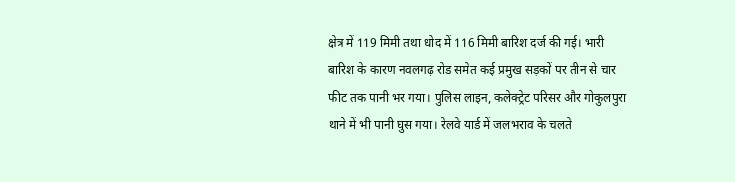क्षेत्र में 119 मिमी तथा धोद में 116 मिमी बारिश दर्ज की गई। भारी बारिश के कारण नवलगढ़ रोड समेत कई प्रमुख सड़कों पर तीन से चार फीट तक पानी भर गया। पुलिस लाइन, कलेक्ट्रेट परिसर और गोकुलपुरा थाने में भी पानी घुस गया। रेलवे यार्ड में जलभराव के चलते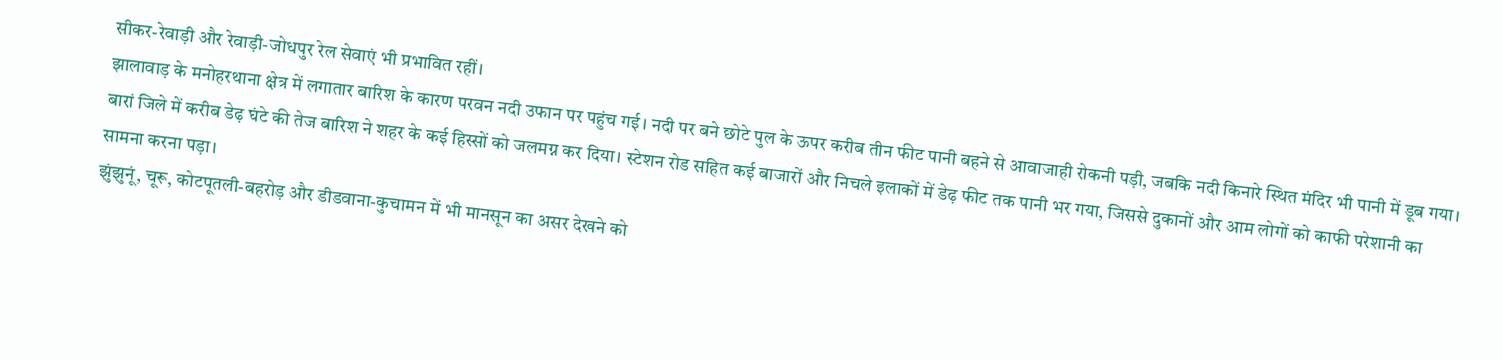सीकर-रेवाड़ी और रेवाड़ी-जोधपुर रेल सेवाएं भी प्रभावित रहीं।
झालावाड़ के मनोहरथाना क्षेत्र में लगातार बारिश के कारण परवन नदी उफान पर पहुंच गई। नदी पर बने छोटे पुल के ऊपर करीब तीन फीट पानी बहने से आवाजाही रोकनी पड़ी, जबकि नदी किनारे स्थित मंदिर भी पानी में डूब गया।
बारां जिले में करीब डेढ़ घंटे की तेज बारिश ने शहर के कई हिस्सों को जलमग्न कर दिया। स्टेशन रोड सहित कई बाजारों और निचले इलाकों में डेढ़ फीट तक पानी भर गया, जिससे दुकानों और आम लोगों को काफी परेशानी का सामना करना पड़ा।
झुंझुनूं, चूरू, कोटपूतली-बहरोड़ और डीडवाना-कुचामन में भी मानसून का असर देखने को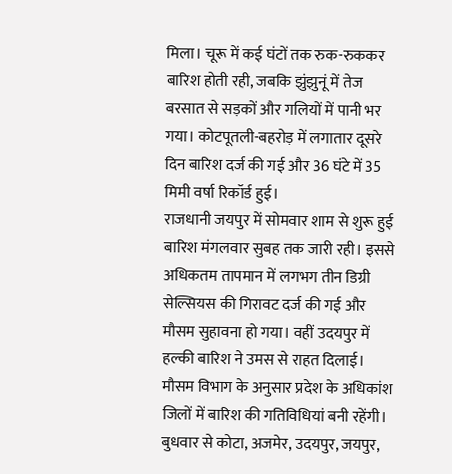मिला। चूरू में कई घंटों तक रुक-रुककर बारिश होती रही, जबकि झुंझुनूं में तेज बरसात से सड़कों और गलियों में पानी भर गया। कोटपूतली-बहरोड़ में लगातार दूसरे दिन बारिश दर्ज की गई और 36 घंटे में 35 मिमी वर्षा रिकॉर्ड हुई।
राजधानी जयपुर में सोमवार शाम से शुरू हुई बारिश मंगलवार सुबह तक जारी रही। इससे अधिकतम तापमान में लगभग तीन डिग्री सेल्सियस की गिरावट दर्ज की गई और मौसम सुहावना हो गया। वहीं उदयपुर में हल्की बारिश ने उमस से राहत दिलाई।
मौसम विभाग के अनुसार प्रदेश के अधिकांश जिलों में बारिश की गतिविधियां बनी रहेंगी। बुधवार से कोटा, अजमेर, उदयपुर, जयपुर,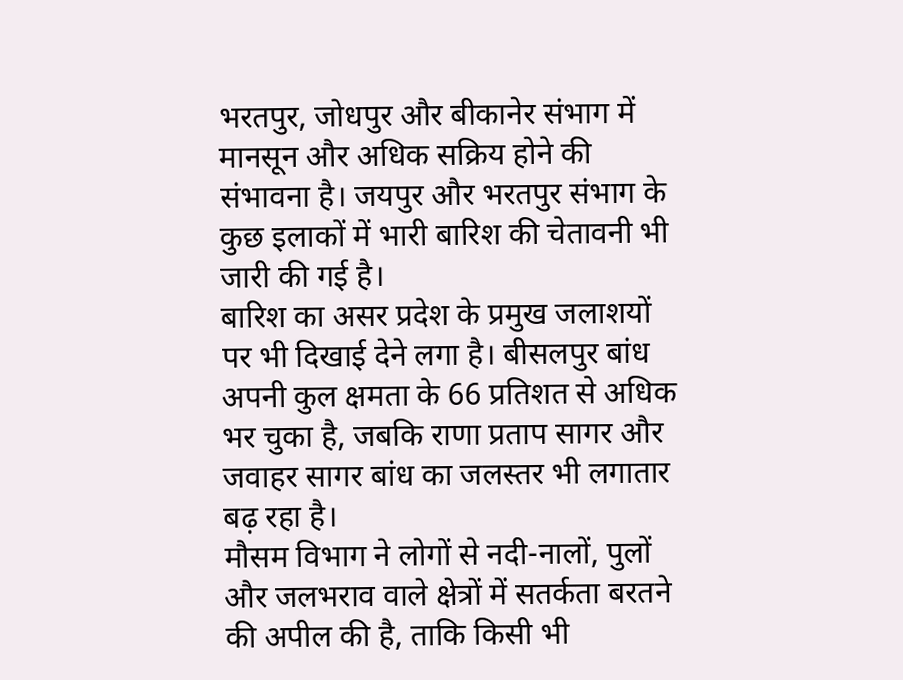भरतपुर, जोधपुर और बीकानेर संभाग में मानसून और अधिक सक्रिय होने की संभावना है। जयपुर और भरतपुर संभाग के कुछ इलाकों में भारी बारिश की चेतावनी भी जारी की गई है।
बारिश का असर प्रदेश के प्रमुख जलाशयों पर भी दिखाई देने लगा है। बीसलपुर बांध अपनी कुल क्षमता के 66 प्रतिशत से अधिक भर चुका है, जबकि राणा प्रताप सागर और जवाहर सागर बांध का जलस्तर भी लगातार बढ़ रहा है।
मौसम विभाग ने लोगों से नदी-नालों, पुलों और जलभराव वाले क्षेत्रों में सतर्कता बरतने की अपील की है, ताकि किसी भी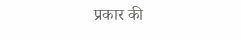प्रकार की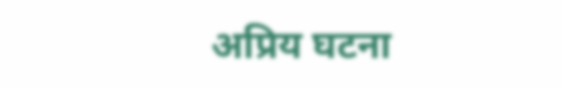अप्रिय घटना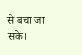से बचा जा सके।